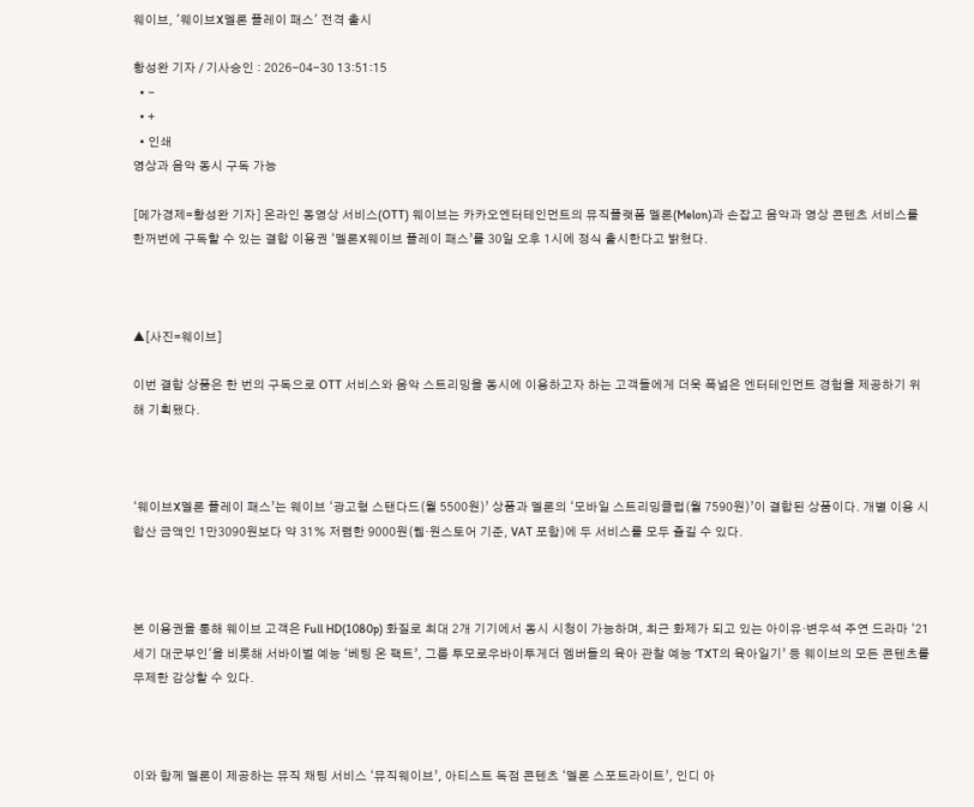웨이브, '웨이브X멜론 플레이 패스' 전격 출시

황성완 기자 / 기사승인 : 2026-04-30 13:51:15
  • -
  • +
  • 인쇄
영상과 음악 동시 구독 가능

[메가경제=황성완 기자] 온라인 동영상 서비스(OTT) 웨이브는 카카오엔터테인먼트의 뮤직플랫폼 멜론(Melon)과 손잡고 음악과 영상 콘텐츠 서비스를 한꺼번에 구독할 수 있는 결합 이용권 ‘멜론X웨이브 플레이 패스’를 30일 오후 1시에 정식 출시한다고 밝혔다.



▲[사진=웨이브]

이번 결합 상품은 한 번의 구독으로 OTT 서비스와 음악 스트리밍을 동시에 이용하고자 하는 고객들에게 더욱 폭넓은 엔터테인먼트 경험을 제공하기 위해 기획됐다.



‘웨이브X멜론 플레이 패스’는 웨이브 ‘광고형 스탠다드(월 5500원)’ 상품과 멜론의 ‘모바일 스트리밍클럽(월 7590원)’이 결합된 상품이다. 개별 이용 시 합산 금액인 1만3090원보다 약 31% 저렴한 9000원(웹·원스토어 기준, VAT 포함)에 두 서비스를 모두 즐길 수 있다.



본 이용권을 통해 웨이브 고객은 Full HD(1080p) 화질로 최대 2개 기기에서 동시 시청이 가능하며, 최근 화제가 되고 있는 아이유·변우석 주연 드라마 ‘21세기 대군부인'을 비롯해 서바이벌 예능 ‘베팅 온 팩트’, 그룹 투모로우바이투게더 멤버들의 육아 관찰 예능 ‘TXT의 육아일기’ 등 웨이브의 모든 콘텐츠를 무제한 감상할 수 있다.



이와 함께 멜론이 제공하는 뮤직 채팅 서비스 ‘뮤직웨이브’, 아티스트 독점 콘텐츠 ‘멜론 스포트라이트’, 인디 아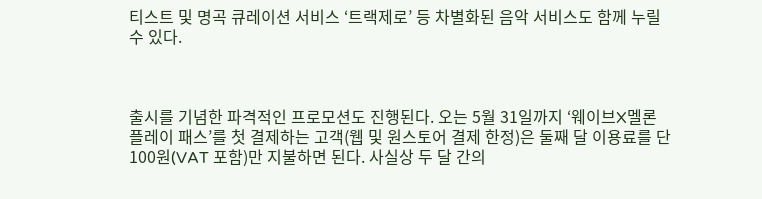티스트 및 명곡 큐레이션 서비스 ‘트랙제로’ 등 차별화된 음악 서비스도 함께 누릴 수 있다.



출시를 기념한 파격적인 프로모션도 진행된다. 오는 5월 31일까지 ‘웨이브X멜론 플레이 패스’를 첫 결제하는 고객(웹 및 원스토어 결제 한정)은 둘째 달 이용료를 단 100원(VAT 포함)만 지불하면 된다. 사실상 두 달 간의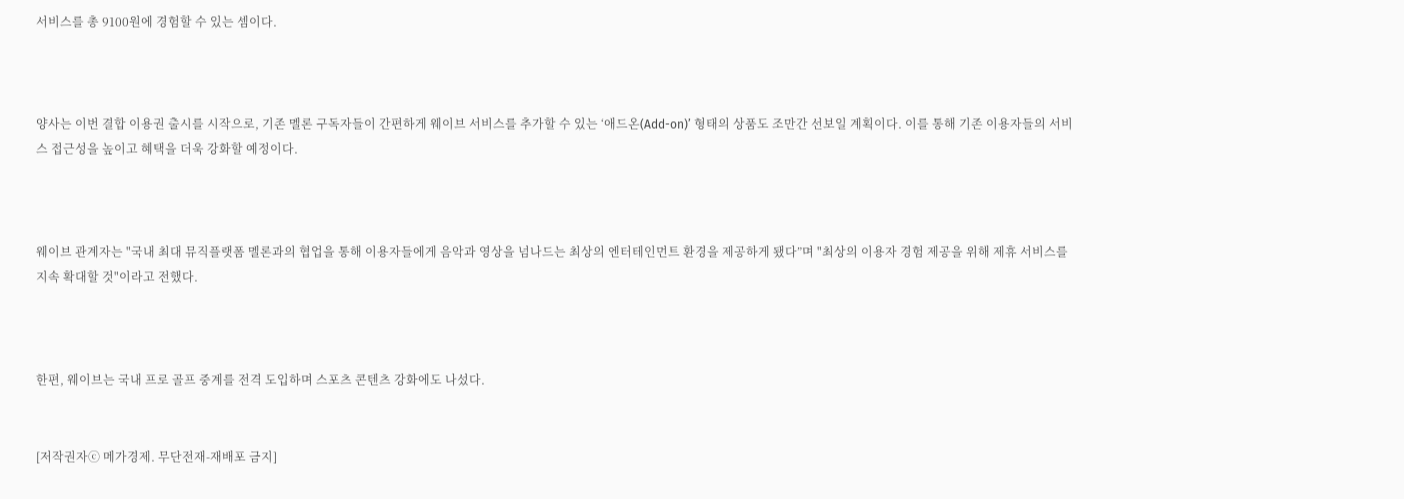서비스를 총 9100원에 경험할 수 있는 셈이다.



양사는 이번 결합 이용권 출시를 시작으로, 기존 멜론 구독자들이 간편하게 웨이브 서비스를 추가할 수 있는 ‘애드온(Add-on)’ 형태의 상품도 조만간 선보일 계획이다. 이를 통해 기존 이용자들의 서비스 접근성을 높이고 혜택을 더욱 강화할 예정이다.



웨이브 관계자는 "국내 최대 뮤직플랫폼 멜론과의 협업을 통해 이용자들에게 음악과 영상을 넘나드는 최상의 엔터테인먼트 환경을 제공하게 됐다”며 "최상의 이용자 경험 제공을 위해 제휴 서비스를 지속 확대할 것"이라고 전했다.



한편, 웨이브는 국내 프로 골프 중계를 전격 도입하며 스포츠 콘텐츠 강화에도 나섰다.


[저작권자ⓒ 메가경제. 무단전재-재배포 금지]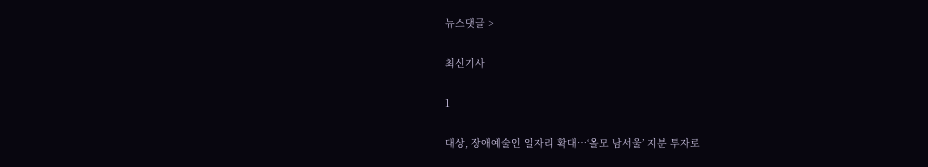뉴스댓글 >

최신기사

1

대상, 장애예술인 일자리 확대…‘올모 남서울’ 지분 투자로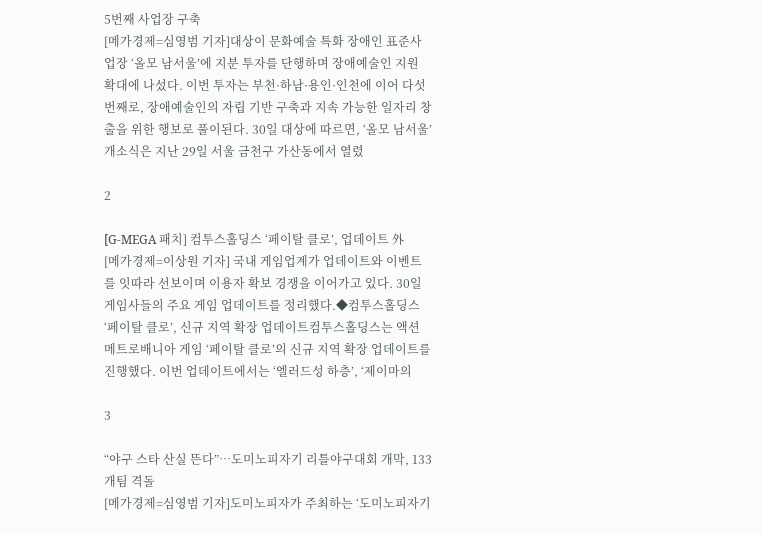5번째 사업장 구축
[메가경제=심영범 기자]대상이 문화예술 특화 장애인 표준사업장 ‘올모 남서울’에 지분 투자를 단행하며 장애예술인 지원 확대에 나섰다. 이번 투자는 부천·하남·용인·인천에 이어 다섯 번째로, 장애예술인의 자립 기반 구축과 지속 가능한 일자리 창출을 위한 행보로 풀이된다. 30일 대상에 따르면, ‘올모 남서울’ 개소식은 지난 29일 서울 금천구 가산동에서 열렸

2

[G-MEGA 패치] 컴투스홀딩스 ‘페이탈 클로’, 업데이트 外
[메가경제=이상원 기자] 국내 게임업계가 업데이트와 이벤트를 잇따라 선보이며 이용자 확보 경쟁을 이어가고 있다. 30일 게임사들의 주요 게임 업데이트를 정리했다.◆컴투스홀딩스 ‘페이탈 클로’, 신규 지역 확장 업데이트컴투스홀딩스는 액션 메트로배니아 게임 ‘페이탈 클로’의 신규 지역 확장 업데이트를 진행했다. 이번 업데이트에서는 ‘엘러드성 하층’, ‘제이마의

3

“야구 스타 산실 뜬다”…도미노피자기 리틀야구대회 개막, 133개팀 격돌
[메가경제=심영범 기자]도미노피자가 주최하는 ‘도미노피자기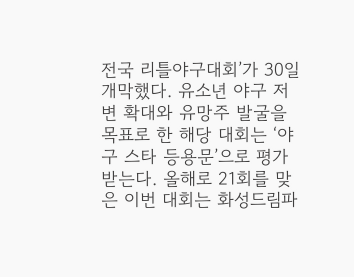전국 리틀야구대회’가 30일 개막했다. 유소년 야구 저변 확대와 유망주 발굴을 목표로 한 해당 대회는 ‘야구 스타 등용문’으로 평가받는다. 올해로 21회를 맞은 이번 대회는 화성드림파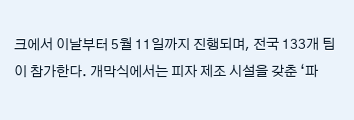크에서 이날부터 5월 11일까지 진행되며, 전국 133개 팀이 참가한다. 개막식에서는 피자 제조 시설을 갖춘 ‘파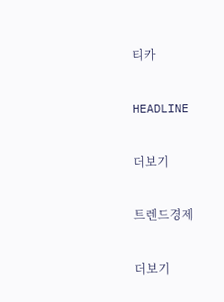티카

HEADLINE

더보기

트렌드경제

더보기